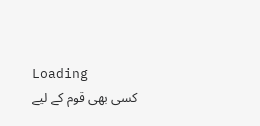Loading
کسی بھی قوم کے لیے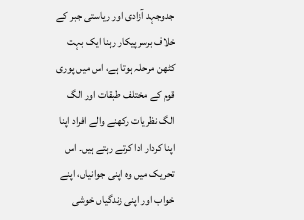جدوجہد آزادی اور ریاستی جبر کے خلاف برسرپیکار رہنا ایک بہت کٹھن مرحلہ ہوتا ہے، اس میں پوری قوم کے مختلف طبقات اور الگ الگ نظریات رکھنے والے افراد اپنا اپنا کردار ادا کرتے رہتے ہیں۔ اس تحریک میں وہ اپنی جوانیاں، اپنے خواب اور اپنی زندگیاں خوشی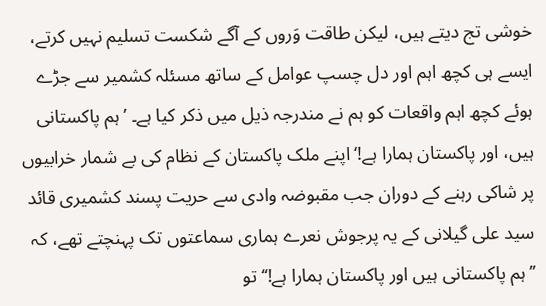خوشی تج دیتے ہیں، لیکن طاقت وَروں کے آگے شکست تسلیم نہیں کرتے، ایسے ہی کچھ اہم اور دل چسپ عوامل کے ساتھ مسئلہ کشمیر سے جڑے ہوئے کچھ اہم واقعات کو ہم نے مندرجہ ذیل میں ذکر کیا ہے۔ ’ہم پاکستانی ہیں، اور پاکستان ہمارا ہے!‘ اپنے ملک پاکستان کے نظام کی بے شمار خرابیوں پر شاکی رہنے کے دوران جب مقبوضہ وادی سے حریت پسند کشمیری قائد سید علی گیلانی کے یہ پرجوش نعرے ہماری سماعتوں تک پہنچتے تھے، کہ ’’ہم پاکستانی ہیں اور پاکستان ہمارا ہے!‘‘ تو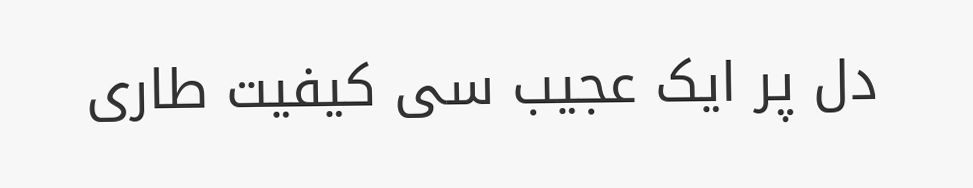دل پر ایک عجیب سی کیفیت طاری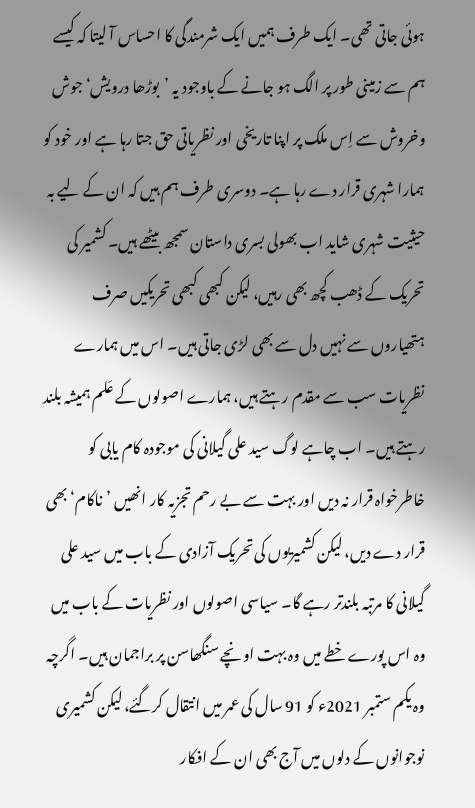ہوئی جاتی تھی۔ ایک طرف ہمیں ایک شرمندگی کا احساس آ لیتا کہ کیسے ہم سے زمینی طور پر الگ ہو جانے کے باوجود یہ ’بوڑھا درویش‘ جوش وخروش سے اِس ملک پر اپنا تاریخی اور نظریاتی حق جتا رہا ہے اور خود کو ہمارا شہری قرار دے رہا ہے۔ دوسری طرف ہم ہیں کہ ان کے لیے بہ حیثیت شہری شاید اب بھولی بسری داستان سمجھ بیٹھے ہیں۔ کشمیر کی تحریک کے ڈھب کچھ بھی رہیں، لیکن کبھی کبھی تحریکیں صرف ہتھیاروں سے نہیں دل سے بھی لڑی جاتی ہیں۔ اس میں ہمارے نظریات سب سے مقدم رہتے ہیں، ہمارے اصولوں کے عَلم ہمیشہ بلند رہتے ہیں۔ اب چاہے لوگ سید علی گیلانی کی موجودہ کام یابی کو خاطرخواہ قرار نہ دیں اور بہت سے بے رحم تجزیہ کار انھیں ’ناکام‘ بھی قرار دے دیں، لیکن کشمیریوں کی تحریک آزادی کے باب میں سید علی گیلانی کا مرتبہ بلندتر رہے گا۔ سیاسی اصولوں اور نظریات کے باب میں وہ اس پورے خطے میں وہ بہت اونچے سنگھاسن پر براجمان ہیں۔ اگرچہ وہ یکم ستمبر 2021ء کو 91 سال کی عمر میں انتقال کرگئے، لیکن کشمیری نوجوانوں کے دلوں میں آج بھی ان کے افکار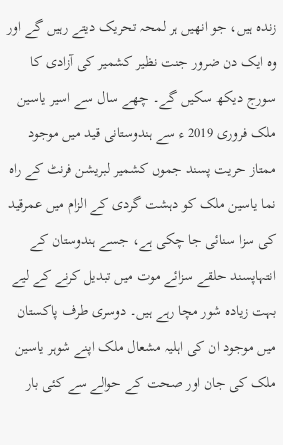زندہ ہیں، جو انھیں ہر لمحہ تحریک دیتے رہیں گے اور وہ ایک دن ضرور جنت نظیر کشمیر کی آزادی کا سورج دیکھ سکیں گے۔ چھے سال سے اسیر یاسین ملک فروری 2019 ء سے ہندوستانی قید میں موجود ممتاز حریت پسند جموں کشمیر لبریشن فرنٹ کے راہ نما یاسین ملک کو دہشت گردی کے الزام میں عمرقید کی سزا سنائی جا چکی ہے، جسے ہندوستان کے انتہاپسند حلقے سزائے موت میں تبدیل کرنے کے لیے بہت زیادہ شور مچا رہے ہیں۔ دوسری طرف پاکستان میں موجود ان کی اہلیہ مشعال ملک اپنے شوہر یاسین ملک کی جان اور صحت کے حوالے سے کئی بار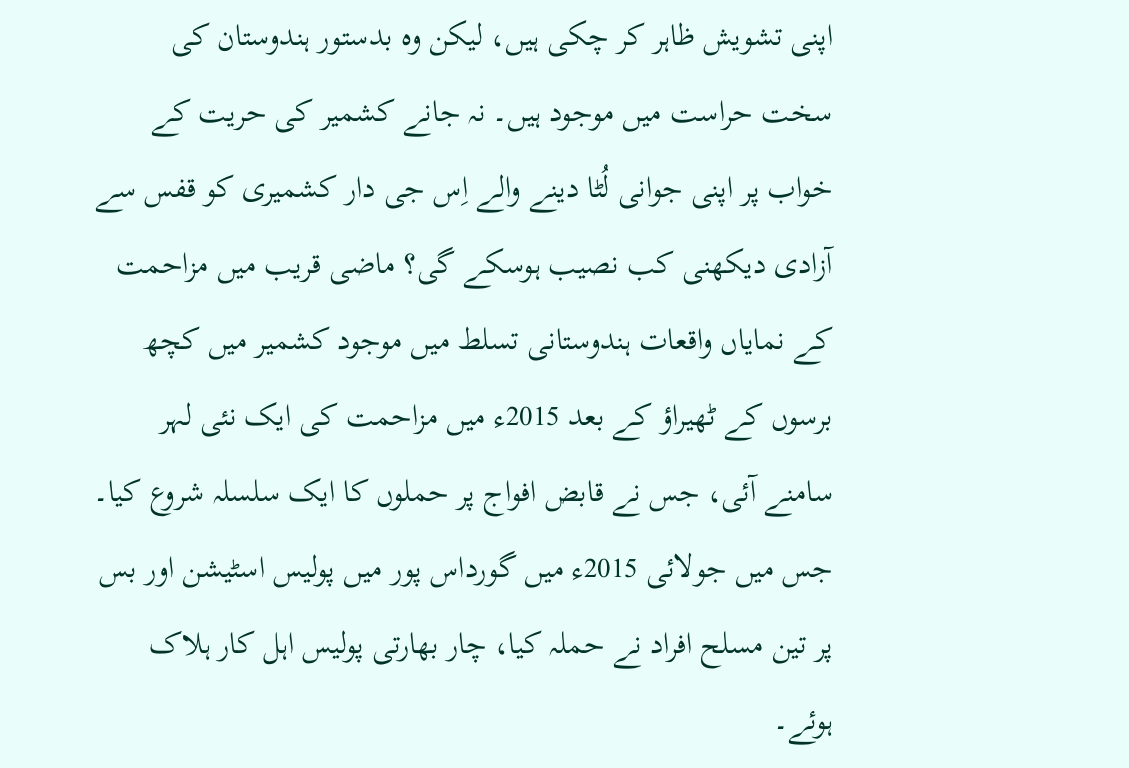اپنی تشویش ظاہر کر چکی ہیں، لیکن وہ بدستور ہندوستان کی سخت حراست میں موجود ہیں۔ نہ جانے کشمیر کی حریت کے خواب پر اپنی جوانی لُٹا دینے والے اِس جی دار کشمیری کو قفس سے آزادی دیکھنی کب نصیب ہوسکے گی؟ ماضی قریب میں مزاحمت کے نمایاں واقعات ہندوستانی تسلط میں موجود کشمیر میں کچھ برسوں کے ٹھیراؤ کے بعد 2015ء میں مزاحمت کی ایک نئی لہر سامنے آئی، جس نے قابض افواج پر حملوں کا ایک سلسلہ شروع کیا۔ جس میں جولائی 2015ء میں گورداس پور میں پولیس اسٹیشن اور بس پر تین مسلح افراد نے حملہ کیا، چار بھارتی پولیس اہل کار ہلاک ہوئے۔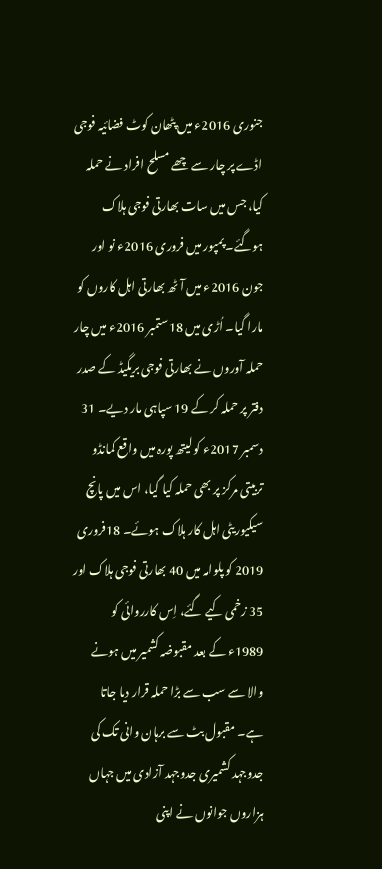جنوری 2016ء میں پٹھان کوٹ فضائیہ فوجی اڈے پر چار سے چھے مسلح افراد نے حملہ کیا، جس میں سات بھارتی فوجی ہلاک ہوگئے۔ پمپور میں فروری 2016ء نو اور جون 2016ء میں آٹھ بھارتی اہل کاروں کو مارا گیا۔ اُڑی میں 18ستمبر 2016ء میں چار حملہ آوروں نے بھارتی فوجی بریگیڈ کے صدر دفتر پر حملہ کر کے 19 سپاہی مار دیے۔ 31 دسمبر 2017ء کو لیتھ پورہ میں واقع کمانڈو تربیتی مرکز پر بھی حملہ کیا گیا، اس میں پانچ سیکیوریٹی اہل کار ہلاک ہوئے۔ 18فروری 2019 کو پلوامہ میں 40 بھارتی فوجی ہلاک اور 35 زخمی کیے گئے، اِس کارروائی کو 1989ء کے بعد مقبوضہ کشمیر میں ہونے والا سے سب سے بڑا حملہ قرار دیا جاتا ہے۔ مقبول بٹ سے برہان وانی تک کی جدوجہد کشمیری جدوجہد آزادی میں جہاں ہزاروں جوانوں نے اپنی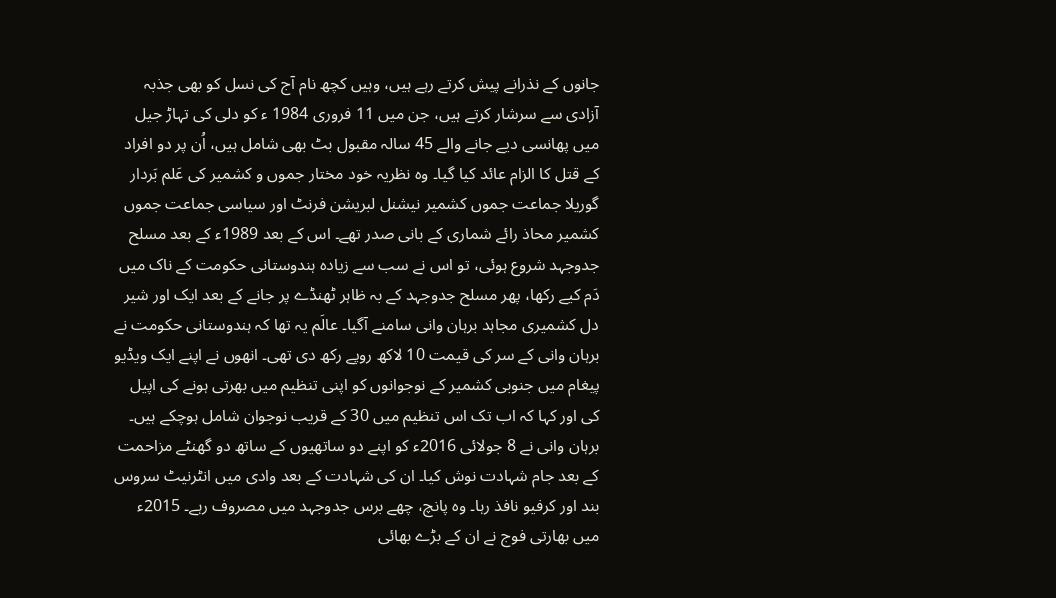جانوں کے نذرانے پیش کرتے رہے ہیں، وہیں کچھ نام آج کی نسل کو بھی جذبہ آزادی سے سرشار کرتے ہیں، جن میں 11 فروری 1984 ء کو دلی کی تہاڑ جیل میں پھانسی دیے جانے والے 45 سالہ مقبول بٹ بھی شامل ہیں، اُن پر دو افراد کے قتل کا الزام عائد کیا گیا۔ وہ نظریہ خود مختار جموں و کشمیر کی عَلم بَردار گوریلا جماعت جموں کشمیر نیشنل لبریشن فرنٹ اور سیاسی جماعت جموں کشمیر محاذ رائے شماری کے بانی صدر تھے۔ اس کے بعد 1989ء کے بعد مسلح جدوجہد شروع ہوئی، تو اس نے سب سے زیادہ ہندوستانی حکومت کے ناک میں دَم کیے رکھا، پھر مسلح جدوجہد کے بہ ظاہر ٹھنڈے پر جانے کے بعد ایک اور شیر دل کشمیری مجاہد برہان وانی سامنے آگیا۔ عالَم یہ تھا کہ ہندوستانی حکومت نے برہان وانی کے سر کی قیمت 10 لاکھ روپے رکھ دی تھی۔ انھوں نے اپنے ایک ویڈیو پیغام میں جنوبی کشمیر کے نوجوانوں کو اپنی تنظیم میں بھرتی ہونے کی اپیل کی اور کہا کہ اب تک اس تنظیم میں 30 کے قریب نوجوان شامل ہوچکے ہیں۔ برہان وانی نے 8 جولائی 2016ء کو اپنے دو ساتھیوں کے ساتھ دو گھنٹے مزاحمت کے بعد جام شہادت نوش کیا۔ ان کی شہادت کے بعد وادی میں انٹرنیٹ سروس بند اور کرفیو نافذ رہا۔ وہ پانچ، چھے برس جدوجہد میں مصروف رہے۔ 2015ء میں بھارتی فوج نے ان کے بڑے بھائی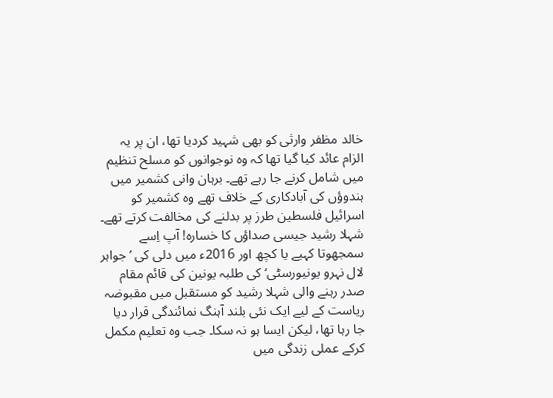خالد مظفر وارثی کو بھی شہید کردیا تھا، ان پر یہ الزام عائد کیا گیا تھا کہ وہ نوجوانوں کو مسلح تنظیم میں شامل کرنے جا رہے تھے۔ برہان وانی کشمیر میں ہندوؤں کی آبادکاری کے خلاف تھے وہ کشمیر کو اسرائیل فلسطین طرز پر بدلنے کی مخالفت کرتے تھے۔ شہلا رشید جیسی صداؤں کا خسارہ! آپ اِسے سمجھوتا کہیے یا کچھ اور 2016ء میں دلی کی ’جواہر لال نہرو یونیورسٹی‘ کی طلبہ یونین کی قائم مقام صدر رہنے والی شہلا رشید کو مستقبل میں مقبوضہ ریاست کے لیے ایک نئی بلند آہنگ نمائندگی قرار دیا جا رہا تھا، لیکن ایسا ہو نہ سکا۔ جب وہ تعلیم مکمل کرکے عملی زندگی میں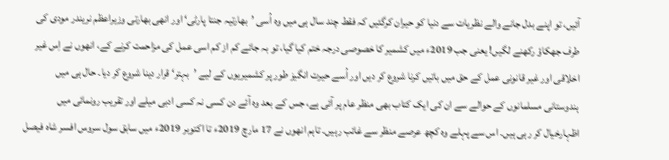آئیں، تو اپنے بدل جانے والے نظریات سے دنیا کو حیران کرگئیں کہ فقط چند سال ہی میں وہ اُسی ’بھارتیہ جنتا پارٹی‘ اور انھی بھارتی وزیراعظم نریندر مودی کی طرف جھکاؤ رکھنے لگیں! یعنی جب 2019ء میں کشمیر کا خصوصی درجہ ختم کیا گیا، تو بہ جائے کم از کم اسی عمل کی مزاحمت کرنے کے، انھوں نے اِس غیر اخلاقی اور غیر قانونی عمل کے حق میں باتیں کرنا شروع کر دیں اور اُسے حیرت انگیز طور پر کشمیریوں کے لیے ’بہتر‘ قرار دینا شروع کر دیا۔ حال ہی میں ہندوستانی مسلمانوں کے حوالے سے ان کی ایک کتاب بھی منظر عام پر آئی ہے، جس کے بعد وہ آئے دن کسی نہ کسی ادبی میلے اور تقریب رونمائی میں اظہارخیال کر رہی ہیں۔ اس سے پہلے وہ کچھ عرصے منظر سے غائب رہیں۔ تاہم انھوں نے 17 مارچ 2019ء تا اکتوبر 2019ء میں سابق سول سروس افسر شاہ فیصل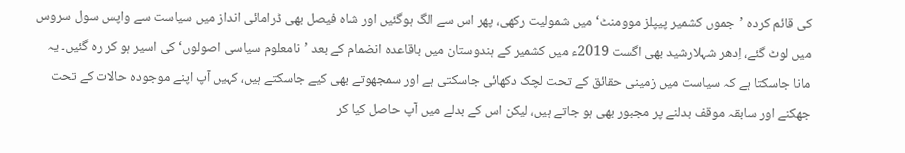کی قائم کردہ ’جموں کشمیر پیپلز موومنٹ‘ میں شمولیت رکھی، پھر اس سے الگ ہوگئیں اور شاہ فیصل بھی ڈرامائی انداز میں سیاست سے واپس سول سروس میں لوٹ گئے، اِدھر شہلارشید بھی اگست 2019ء میں کشمیر کے ہندوستان میں باقاعدہ انضمام کے بعد ’نامعلوم سیاسی اصولوں‘ کی اسیر ہو کر رہ گئیں۔ یہ مانا جاسکتا ہے کہ سیاست میں زمینی حقائق کے تحت لچک دکھائی جاسکتی ہے اور سمجھوتے بھی کیے جاسکتے ہیں، کہیں آپ اپنے موجودہ حالات کے تحت جھکنے اور سابقہ موقف بدلنے پر مجبور بھی ہو جاتے ہیں، لیکن اس کے بدلے میں آپ حاصل کیا کر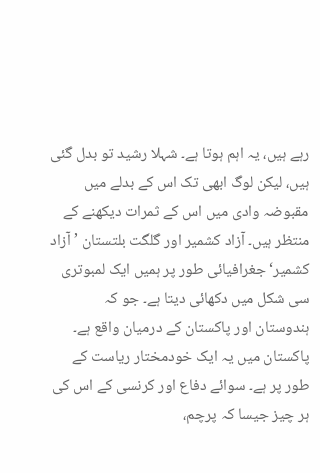رہے ہیں، یہ اہم ہوتا ہے۔ شہلا رشید تو بدل گئی ہیں، لیکن لوگ ابھی تک اس کے بدلے میں مقبوضہ وادی میں اس کے ثمرات دیکھنے کے منتظر ہیں۔ آزاد کشمیر اور گلگت بلتستان ’آزاد کشمیر‘ جغرافیائی طور پر ہمیں ایک لمبوتری سی شکل میں دکھائی دیتا ہے۔ جو کہ ہندوستان اور پاکستان کے درمیان واقع ہے۔ پاکستان میں یہ ایک خودمختار ریاست کے طور پر ہے۔ سوائے دفاع اور کرنسی کے اس کی ہر چیز جیسا کہ پرچم،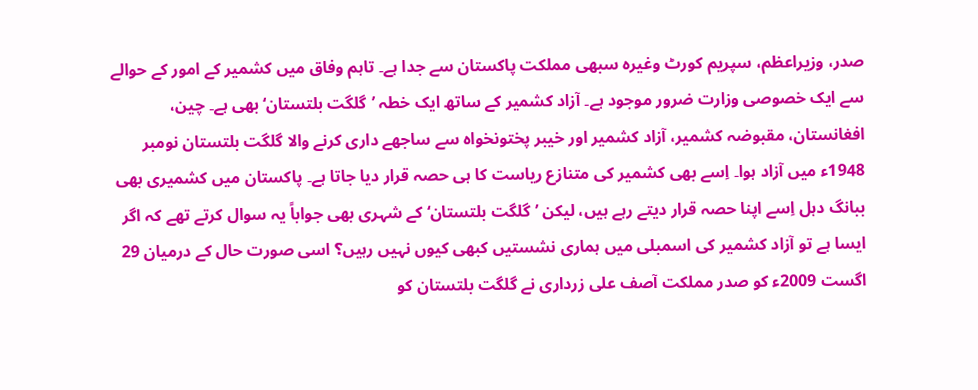صدر، وزیراعظم، سپریم کورٹ وغیرہ سبھی مملکت پاکستان سے جدا ہے۔ تاہم وفاق میں کشمیر کے امور کے حوالے سے ایک خصوصی وزارت ضرور موجود ہے۔ آزاد کشمیر کے ساتھ ایک خطہ ’گلگت بلتستان‘ بھی ہے۔ چین، افغانستان، مقبوضہ کشمیر، آزاد کشمیر اور خیبر پختونخواہ سے ساجھے داری کرنے والا گلگت بلتستان نومبر 1948ء میں آزاد ہوا۔ اِسے بھی کشمیر کی متنازع ریاست کا ہی حصہ قرار دیا جاتا ہے۔ پاکستان میں کشمیری بھی ببانگ دہل اِسے اپنا حصہ قرار دیتے رہے ہیں، لیکن ’گلگت بلتستان‘ کے شہری بھی جواباً یہ سوال کرتے تھے کہ اگر ایسا ہے تو آزاد کشمیر کی اسمبلی میں ہماری نشستیں کبھی کیوں نہیں رہیں؟ اسی صورت حال کے درمیان 29 اگست 2009ء کو صدر مملکت آصف علی زرداری نے گلگت بلتستان کو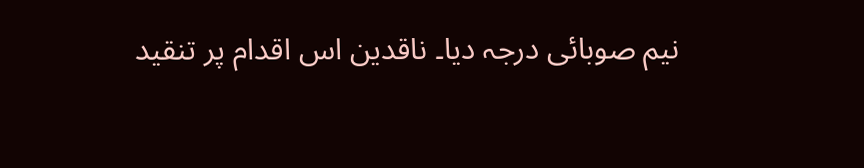نیم صوبائی درجہ دیا۔ ناقدین اس اقدام پر تنقید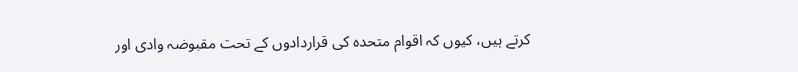کرتے ہیں، کیوں کہ اقوام متحدہ کی قراردادوں کے تحت مقبوضہ وادی اور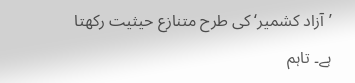’آزاد کشمیر‘ کی طرح متنازع حیثیت رکھتا ہے۔ تاہم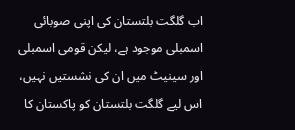اب گلگت بلتستان کی اپنی صوبائی اسمبلی موجود ہے، لیکن قومی اسمبلی اور سینیٹ میں ان کی نشستیں نہیں، اس لیے گلگت بلتستان کو پاکستان کا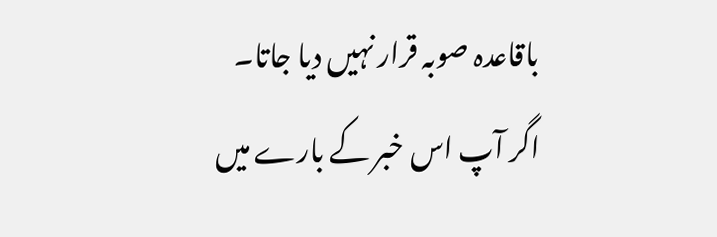باقاعدہ صوبہ قرار نہیں دیا جاتا۔
اگر آپ اس خبر کے بارے میں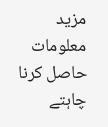مزید معلومات حاصل کرنا چاہتے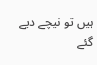ہیں تو نیچے دیے گئے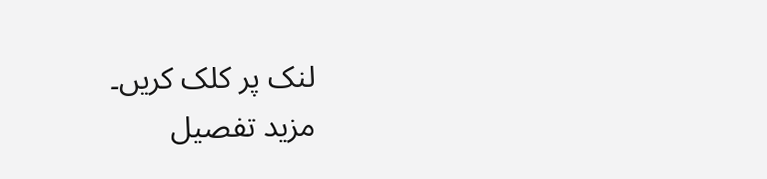لنک پر کلک کریں۔
مزید تفصیل